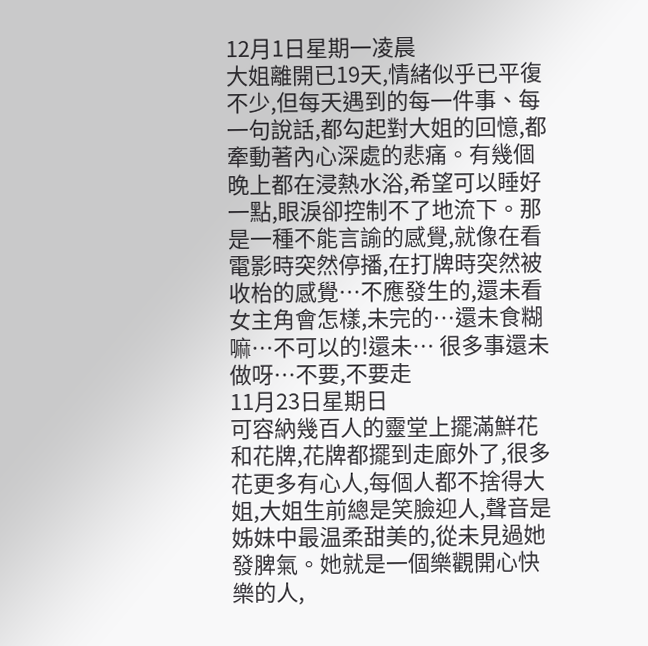12月1日星期一凌晨
大姐離開已19天,情緒似乎已平復不少,但每天遇到的每一件事、每一句說話,都勾起對大姐的回憶,都牽動著內心深處的悲痛。有幾個晚上都在浸熱水浴,希望可以睡好一點,眼淚卻控制不了地流下。那是一種不能言諭的感覺,就像在看電影時突然停播,在打牌時突然被收枱的感覺…不應發生的,還未看女主角會怎樣,未完的…還未食糊嘛…不可以的!還未… 很多事還未做呀…不要,不要走
11月23日星期日
可容納幾百人的靈堂上擺滿鮮花和花牌,花牌都擺到走廊外了,很多花更多有心人,每個人都不捨得大姐,大姐生前總是笑臉迎人,聲音是姊妹中最温柔甜美的,從未見過她發脾氣。她就是一個樂觀開心快樂的人,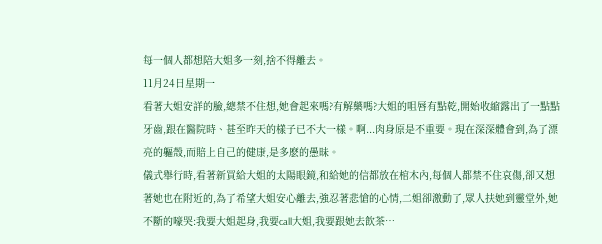每一個人都想陪大姐多一刻,捨不得離去。
11月24日星期一
看著大姐安詳的臉,總禁不住想,她會起來嗎?有解藥嗎?大姐的咀唇有點乾,開始收縮露出了一點點牙齒,跟在醫院時、甚至昨天的樣子已不大一樣。啊...肉身原是不重要。現在深深體會到,為了漂亮的軀殼,而賠上自己的健康,是多麽的愚昧。
儀式舉行時,看著新買給大姐的太陽眼鏡,和給她的信都放在棺木內,每個人都禁不住哀傷,卻又想著她也在附近的,為了希望大姐安心離去,強忍著悲愴的心情,二姐卻激動了,眾人扶她到靈堂外,她不斷的嚎哭:我要大姐起身,我要call大姐,我要跟她去飲茶…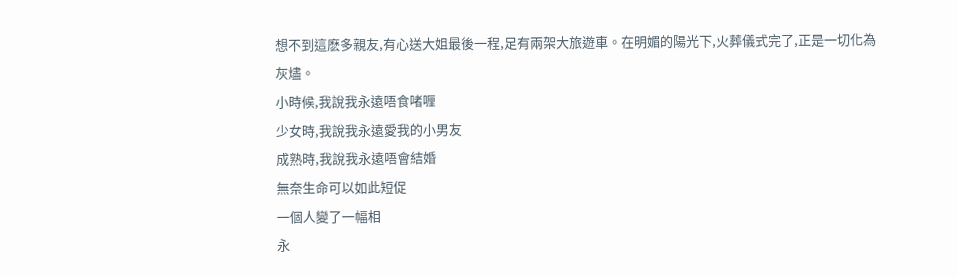想不到這麽多親友,有心送大姐最後一程,足有兩架大旅遊車。在明媚的陽光下,火葬儀式完了,正是一切化為灰燼。
小時候,我說我永遠唔食啫喱
少女時,我說我永遠愛我的小男友
成熟時,我說我永遠唔會結婚
無奈生命可以如此短促
一個人變了一幅相
永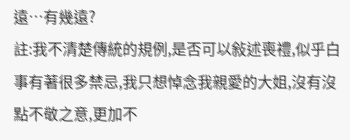遠…有幾遠?
註:我不清楚傳統的規例,是否可以敍述喪禮,似乎白事有著很多禁忌,我只想悼念我親愛的大姐,沒有沒點不敬之意,更加不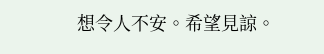想令人不安。希望見諒。